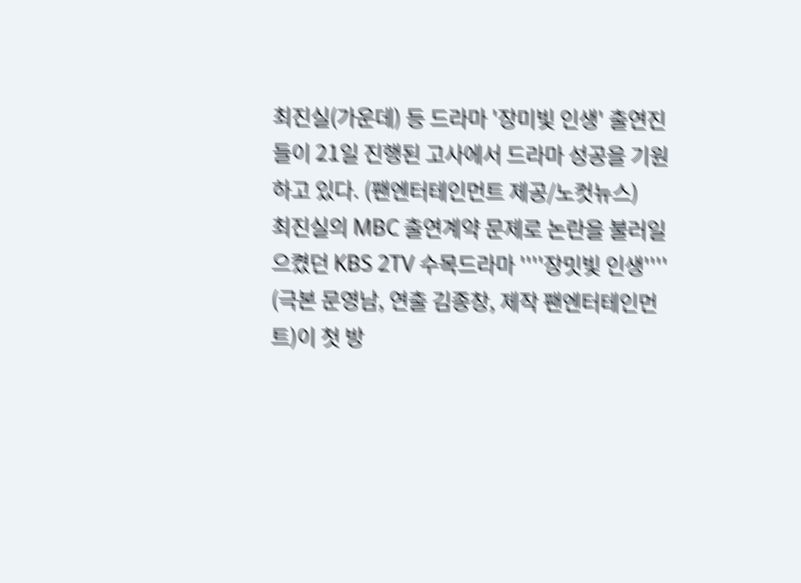최진실(가운데) 등 드라마 '장미빛 인생' 출연진들이 21일 진행된 고사에서 드라마 성공을 기원하고 있다. (팬엔터테인먼트 제공/노컷뉴스)
최진실의 MBC 출연계약 문제로 논란을 불러일으켰던 KBS 2TV 수목드라마 ''''장밋빛 인생'''' (극본 문영남, 연출 김종창, 제작 팬엔터테인먼트)이 첫 방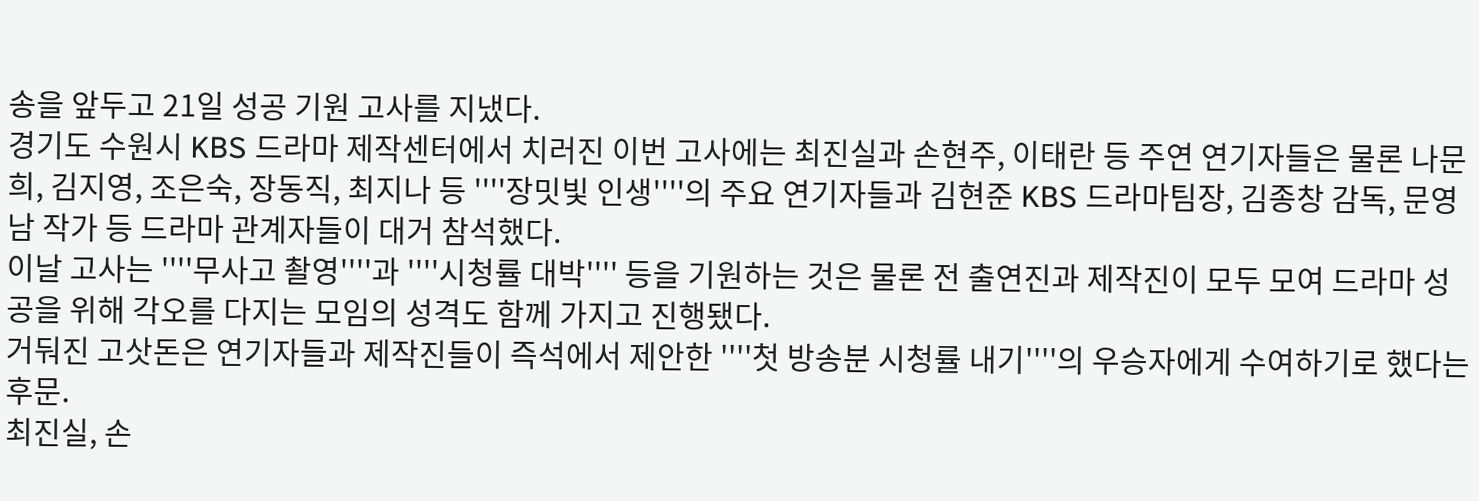송을 앞두고 21일 성공 기원 고사를 지냈다.
경기도 수원시 KBS 드라마 제작센터에서 치러진 이번 고사에는 최진실과 손현주, 이태란 등 주연 연기자들은 물론 나문희, 김지영, 조은숙, 장동직, 최지나 등 ''''장밋빛 인생''''의 주요 연기자들과 김현준 KBS 드라마팀장, 김종창 감독, 문영남 작가 등 드라마 관계자들이 대거 참석했다.
이날 고사는 ''''무사고 촬영''''과 ''''시청률 대박'''' 등을 기원하는 것은 물론 전 출연진과 제작진이 모두 모여 드라마 성공을 위해 각오를 다지는 모임의 성격도 함께 가지고 진행됐다.
거둬진 고삿돈은 연기자들과 제작진들이 즉석에서 제안한 ''''첫 방송분 시청률 내기''''의 우승자에게 수여하기로 했다는 후문.
최진실, 손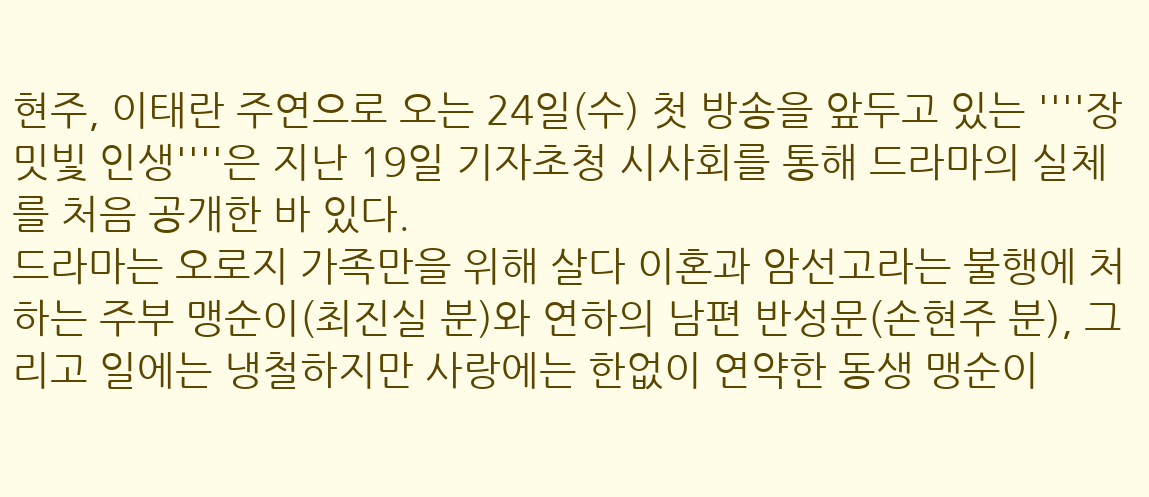현주, 이태란 주연으로 오는 24일(수) 첫 방송을 앞두고 있는 ''''장밋빛 인생''''은 지난 19일 기자초청 시사회를 통해 드라마의 실체를 처음 공개한 바 있다.
드라마는 오로지 가족만을 위해 살다 이혼과 암선고라는 불행에 처하는 주부 맹순이(최진실 분)와 연하의 남편 반성문(손현주 분), 그리고 일에는 냉철하지만 사랑에는 한없이 연약한 동생 맹순이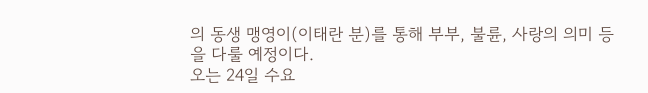의 동생 맹영이(이태란 분)를 통해 부부, 불륜, 사랑의 의미 등을 다룰 예정이다.
오는 24일 수요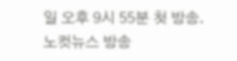일 오후 9시 55분 첫 방송.
노컷뉴스 방송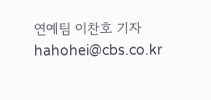연예팀 이찬호 기자 hahohei@cbs.co.kr